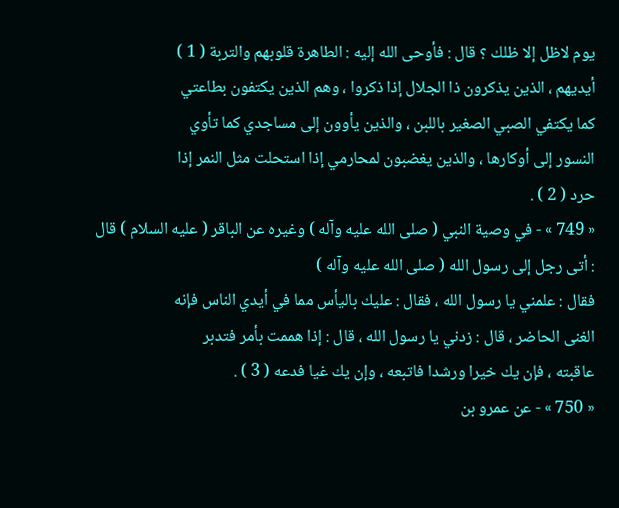يوم لاظل إلا ظلك ؟ قال : فأوحى الله إليه : الطاهرة قلوبهم والتربة ( 1 )
أيديهم ، الذين يذكرون ذا الجلال إذا ذكروا ، وهم الذين يكتفون بطاعتي
كما يكتفي الصبي الصغير باللبن ، والذين يأوون إلى مساجدي كما تأوي
النسور إلى أوكارها ، والذين يغضبون لمحارمي إذا استحلت مثل النمر إذا
حرد ( 2 ) .
« 749 » - في وصية النبي ( صلى الله عليه وآله ) وغيره عن الباقر ( عليه السلام ) قال : أتى رجل إلى رسول الله ( صلى الله عليه وآله )
فقال : علمني يا رسول الله ، فقال : عليك باليأس مما في أيدي الناس فإنه
الغنى الحاضر ، قال : زدني يا رسول الله ، قال : إذا هممت بأمر فتدبر
عاقبته ، فإن يك خيرا ورشدا فاتبعه ، وإن يك غيا فدعه ( 3 ) .
« 750 » - عن عمرو بن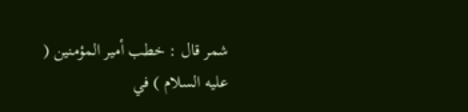شمر قال : خطب أمير المؤمنين ( عليه السلام ) في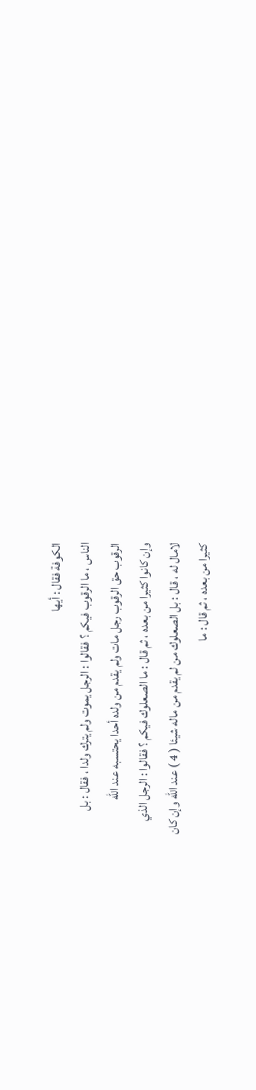الكوفة فقال : أيها
الناس ، ما الرقوب فيكم ؟ فقالوا : الرجل يموت ولم يترك ولدا ، فقال : بل
الرقوب حق الرقوب رجل مات ولم يقدم من ولده أحدا يحتسبه عند الله
وإن كانوا كثيرا من بعده ، ثم قال : ما الصعلوك فيكم ؟ فقالوا : الرجل الذي
لامال له ، قال : بل الصعلوك من لم يقدم من ماله شيئا ( 4 ) عند الله وإن كان
كثيرا من بعده ، ثم قال : ما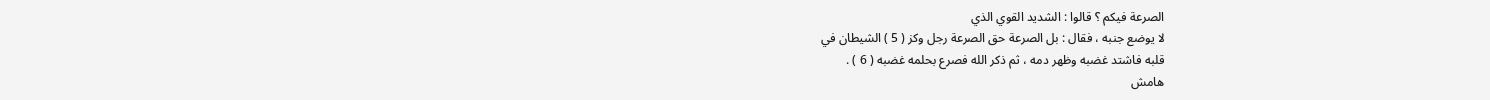الصرعة فيكم ؟ قالوا : الشديد القوي الذي
لا يوضع جنبه ، فقال : بل الصرعة حق الصرعة رجل وكز ( 5 ) الشيطان في
قلبه فاشتد غضبه وظهر دمه ، ثم ذكر الله فصرع بحلمه غضبه ( 6 ) .
هامش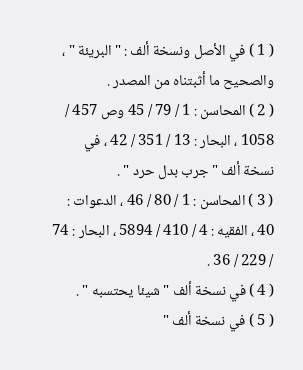( 1 ) في الأصل ونسخة ألف : " البريئة " ، والصحيح ما أثبتناه من المصدر .
( 2 ) المحاسن : 1 / 79 / 45 وص 457 / 1058 ، البحار : 13 / 351 / 42 ، في نسخة ألف " جرب بدل حرد " .
( 3 ) المحاسن : 1 / 80 / 46 ، الدعوات : 40 ، الفقيه : 4 / 410 / 5894 ، البحار : 74 / 229 / 36 .
( 4 ) في نسخة ألف " شيئا يحتسبه " .
( 5 ) في نسخة ألف "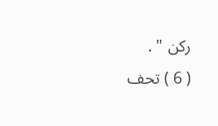ركن " .
( 6 ) تحف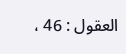العقول : 46 ،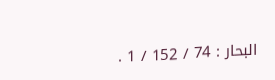البحار : 74 / 152 / 1 .